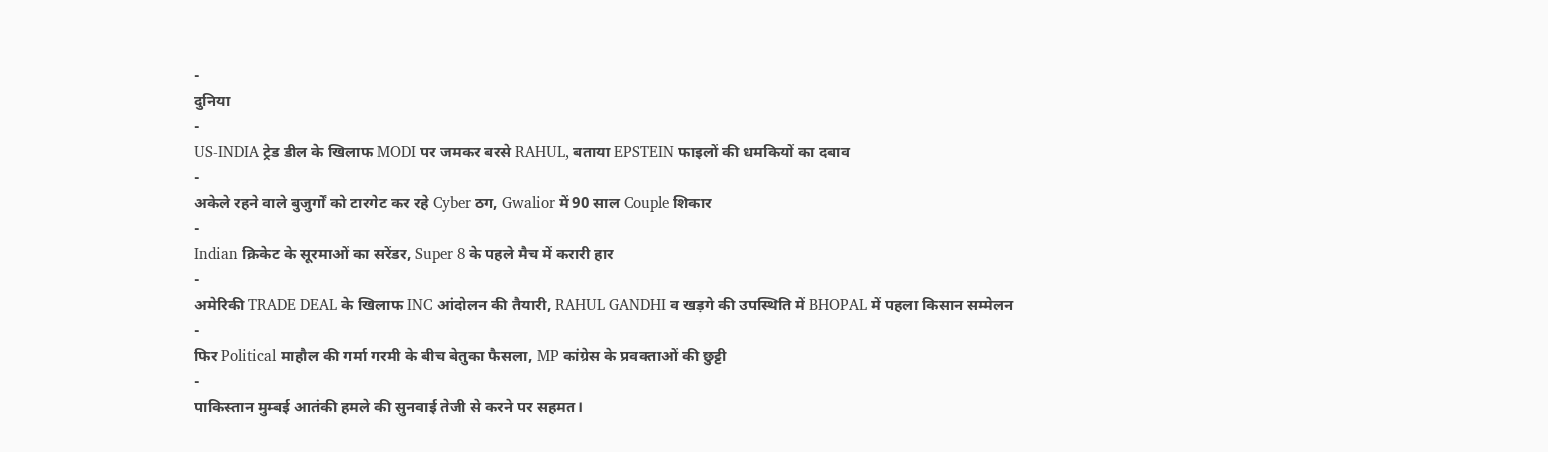-
दुनिया
-
US-INDIA ट्रेड डील के खिलाफ MODI पर जमकर बरसे RAHUL, बताया EPSTEIN फाइलों की धमकियों का दबाव
-
अकेले रहने वाले बुजुर्गों को टारगेट कर रहे Cyber ठग, Gwalior में 90 साल Couple शिकार
-
Indian क्रिकेट के सूरमाओं का सरेंडर, Super 8 के पहले मैच में करारी हार
-
अमेरिकी TRADE DEAL के खिलाफ INC आंदोलन की तैयारी, RAHUL GANDHI व खड़गे की उपस्थिति में BHOPAL में पहला किसान सम्मेलन
-
फिर Political माहौल की गर्मा गरमी के बीच बेतुका फैसला, MP कांग्रेस के प्रवक्ताओं की छुट्टी
-
पाकिस्तान मुम्बई आतंकी हमले की सुनवाई तेजी से करने पर सहमत।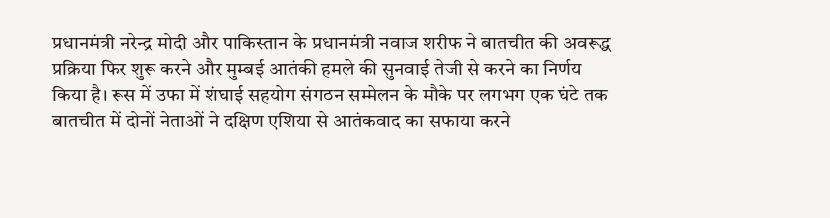प्रधानमंत्री नरेन्द्र मोदी और पाकिस्तान के प्रधानमंत्री नवाज शरीफ ने बातचीत की अवरूद्ध प्रक्रिया फिर शुरू करने और मुम्बई आतंकी हमले की सुनवाई तेजी से करने का निर्णय किया है। रूस में उफा में शंघाई सहयोग संगठन सम्मेलन के मौके पर लगभग एक घंटे तक बातचीत में दोनों नेताओं ने दक्षिण एशिया से आतंकवाद का सफाया करने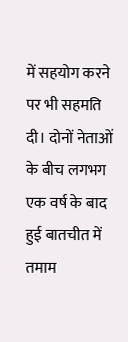में सहयोग करने पर भी सहमति दी। दोनों नेताओं के बीच लगभग एक वर्ष के बाद हुई बातचीत में तमाम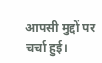आपसी मुद्दों पर चर्चा हुई।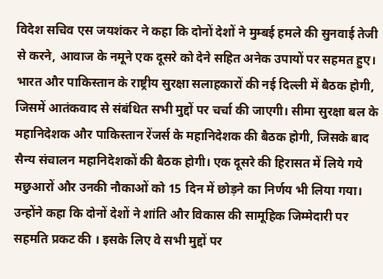विदेश सचिव एस जयशंकर ने कहा कि दोनों देशों ने मुम्बई हमले की सुनवाई तेजी से करने, आवाज के नमूने एक दूसरे को देने सहित अनेक उपायों पर सहमत हुए।
भारत और पाकिस्तान के राष्ट्रीय सुरक्षा सलाहकारों की नई दिल्ली में बैठक होगी, जिसमें आतंकवाद से संबंधित सभी मुद्दों पर चर्चा की जाएगी। सीमा सुरक्षा बल के महानिदेशक और पाकिस्तान रेंजर्स के महानिदेशक की बैठक होगी, जिसके बाद सैन्य संचालन महानिदेशकों की बैठक होगी। एक दूसरे की हिरासत में लिये गये मछुआरों और उनकी नौकाओं को 15 दिन में छोड़ने का निर्णय भी लिया गया।
उन्होंने कहा कि दोनों देशों ने शांति और विकास की सामूहिक जिम्मेदारी पर सहमति प्रकट की । इसके लिए वे सभी मुद्दों पर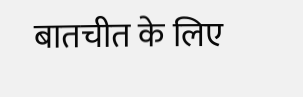बातचीत के लिए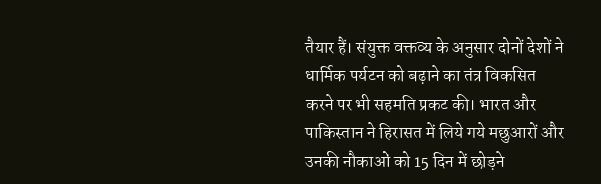तैयार हैं। संयुक्त वक्तव्य के अनुसार दोनों देशों ने धार्मिक पर्यटन को बढ़ाने का तंत्र विकसित करने पर भी सहमति प्रकट की। भारत और पाकिस्तान ने हिरासत में लिये गये मछुआरों और उनकी नौकाओं को 15 दिन में छोड़ने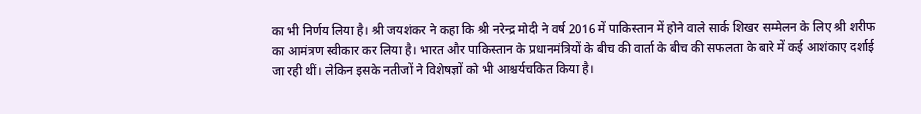का भी निर्णय लिया है। श्री जयशंकर ने कहा कि श्री नरेन्द्र मोदी ने वर्ष 2016 में पाकिस्तान में होने वाले सार्क शिखर सम्मेलन के लिए श्री शरीफ का आमंत्रण स्वीकार कर लिया है। भारत और पाकिस्तान के प्रधानमंत्रियों के बीच की वार्ता के बीच की सफलता के बारे में कई आशंकाए दर्शाई जा रही थीं। लेकिन इसके नतीजों ने विशेषज्ञों को भी आश्चर्यचकित किया है।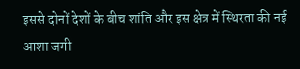इससे दोनों देशों के बीच शांति और इस क्षेत्र में स्थिरता की नई आशा जगी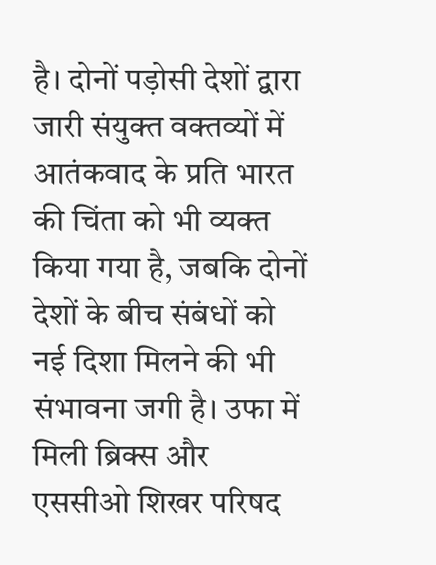है। दोनों पड़ोसी देशों द्वारा जारी संयुक्त वक्तव्यों में आतंकवाद के प्रति भारत की चिंता को भी व्यक्त किया गया है, जबकि दोनों देशों के बीच संबंधों को नई दिशा मिलने की भी संभावना जगी है। उफा में मिली ब्रिक्स और एससीओ शिखर परिषद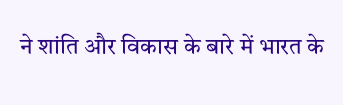ने शांति और विकास के बारे में भारत के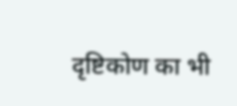दृष्टिकोण का भी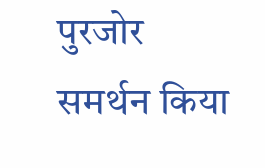पुरजोर समर्थन किया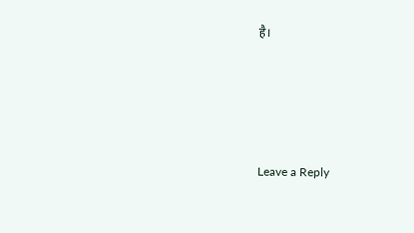है।




Leave a Reply